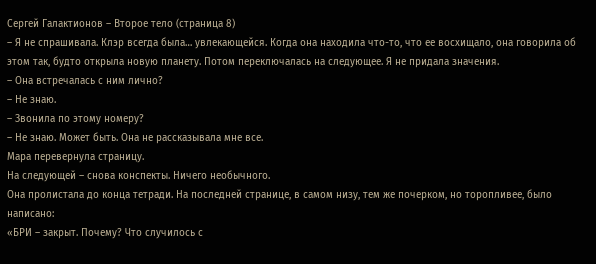Сергей Галактионов – Второе тело (страница 8)
– Я не спрашивала. Клэр всегда была… увлекающейся. Когда она находила что-то, что ее восхищало, она говорила об этом так, будто открыла новую планету. Потом переключалась на следующее. Я не придала значения.
– Она встречалась с ним лично?
– Не знаю.
– Звонила по этому номеру?
– Не знаю. Может быть. Она не рассказывала мне все.
Мара перевернула страницу.
На следующей – снова конспекты. Ничего необычного.
Она пролистала до конца тетради. На последней странице, в самом низу, тем же почерком, но торопливее, было написано:
«БРИ – закрыт. Почему? Что случилось с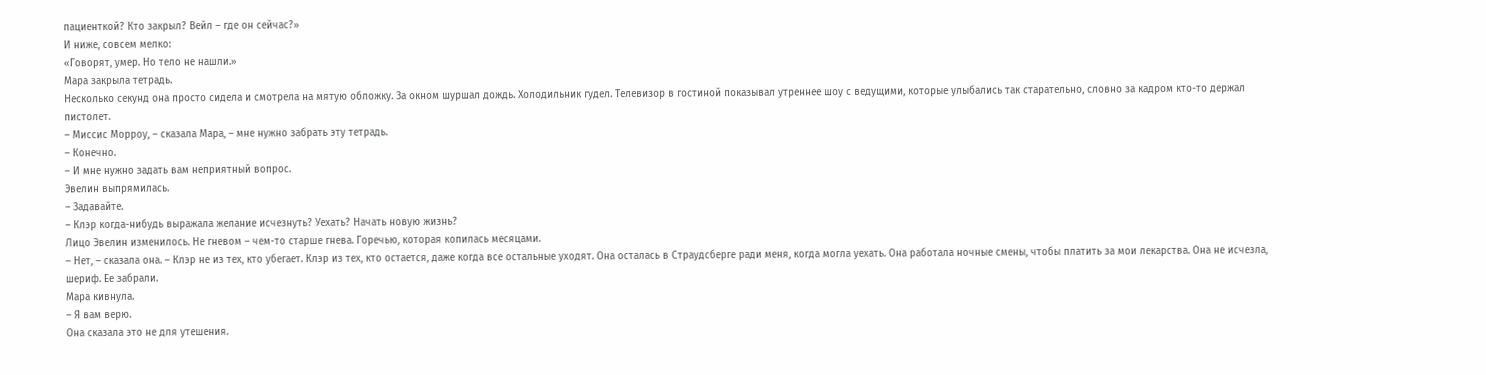пациенткой? Кто закрыл? Вейл – где он сейчас?»
И ниже, совсем мелко:
«Говорят, умер. Но тело не нашли.»
Мара закрыла тетрадь.
Несколько секунд она просто сидела и смотрела на мятую обложку. За окном шуршал дождь. Холодильник гудел. Телевизор в гостиной показывал утреннее шоу с ведущими, которые улыбались так старательно, словно за кадром кто-то держал пистолет.
– Миссис Морроу, – сказала Мара, – мне нужно забрать эту тетрадь.
– Конечно.
– И мне нужно задать вам неприятный вопрос.
Эвелин выпрямилась.
– Задавайте.
– Клэр когда-нибудь выражала желание исчезнуть? Уехать? Начать новую жизнь?
Лицо Эвелин изменилось. Не гневом – чем-то старше гнева. Горечью, которая копилась месяцами.
– Нет, – сказала она. – Клэр не из тех, кто убегает. Клэр из тех, кто остается, даже когда все остальные уходят. Она осталась в Страудсберге ради меня, когда могла уехать. Она работала ночные смены, чтобы платить за мои лекарства. Она не исчезла, шериф. Ее забрали.
Мара кивнула.
– Я вам верю.
Она сказала это не для утешения.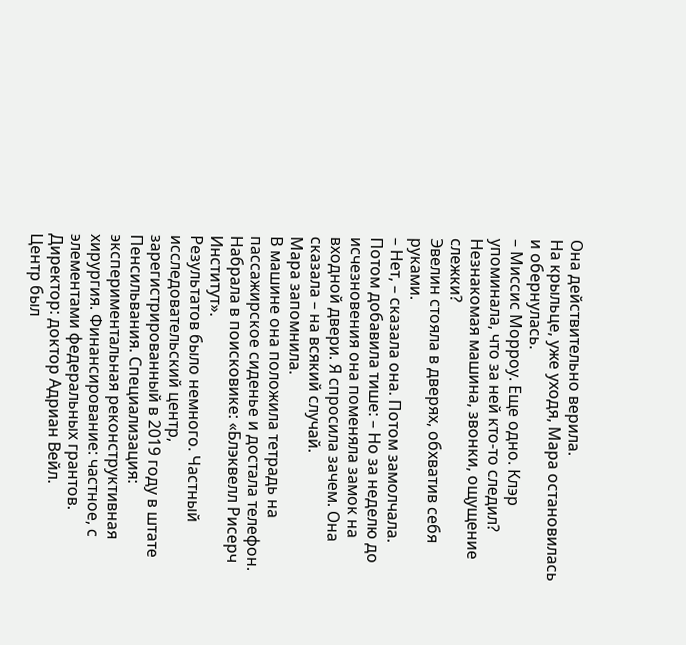Она действительно верила.
На крыльце, уже уходя, Мара остановилась и обернулась.
– Миссис Морроу. Еще одно. Клэр упоминала, что за ней кто-то следил? Незнакомая машина, звонки, ощущение слежки?
Эвелин стояла в дверях, обхватив себя руками.
– Нет, – сказала она. Потом замолчала. Потом добавила тише: – Но за неделю до исчезновения она поменяла замок на входной двери. Я спросила зачем. Она сказала – на всякий случай.
Мара запомнила.
В машине она положила тетрадь на пассажирское сиденье и достала телефон.
Набрала в поисковике: «Блэквелл Рисерч Институт».
Результатов было немного. Частный исследовательский центр, зарегистрированный в 2019 году в штате Пенсильвания. Специализация: экспериментальная реконструктивная хирургия. Финансирование: частное, с элементами федеральных грантов. Директор: доктор Адриан Вейл.
Центр был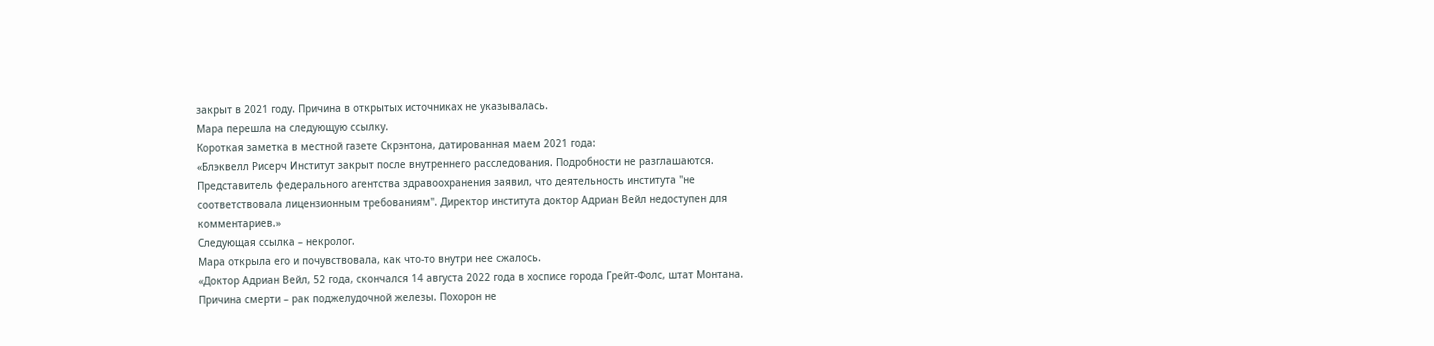закрыт в 2021 году. Причина в открытых источниках не указывалась.
Мара перешла на следующую ссылку.
Короткая заметка в местной газете Скрэнтона, датированная маем 2021 года:
«Блэквелл Рисерч Институт закрыт после внутреннего расследования. Подробности не разглашаются. Представитель федерального агентства здравоохранения заявил, что деятельность института "не соответствовала лицензионным требованиям". Директор института доктор Адриан Вейл недоступен для комментариев.»
Следующая ссылка – некролог.
Мара открыла его и почувствовала, как что-то внутри нее сжалось.
«Доктор Адриан Вейл, 52 года, скончался 14 августа 2022 года в хосписе города Грейт-Фолс, штат Монтана. Причина смерти – рак поджелудочной железы. Похорон не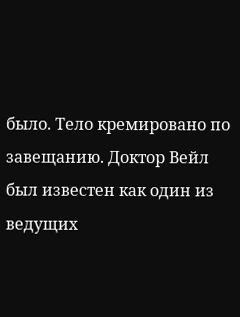было. Тело кремировано по завещанию. Доктор Вейл был известен как один из ведущих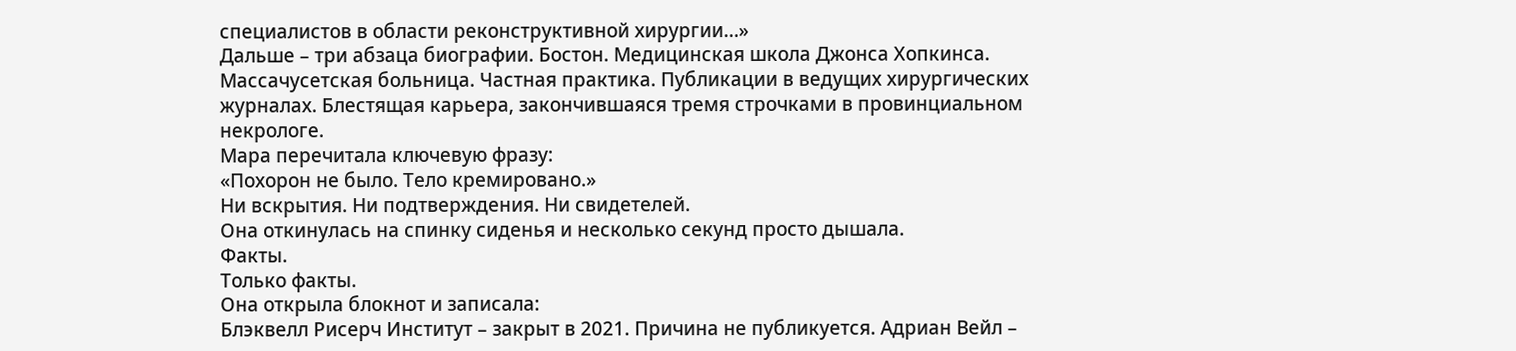специалистов в области реконструктивной хирургии…»
Дальше – три абзаца биографии. Бостон. Медицинская школа Джонса Хопкинса. Массачусетская больница. Частная практика. Публикации в ведущих хирургических журналах. Блестящая карьера, закончившаяся тремя строчками в провинциальном некрологе.
Мара перечитала ключевую фразу:
«Похорон не было. Тело кремировано.»
Ни вскрытия. Ни подтверждения. Ни свидетелей.
Она откинулась на спинку сиденья и несколько секунд просто дышала.
Факты.
Только факты.
Она открыла блокнот и записала:
Блэквелл Рисерч Институт – закрыт в 2021. Причина не публикуется. Адриан Вейл –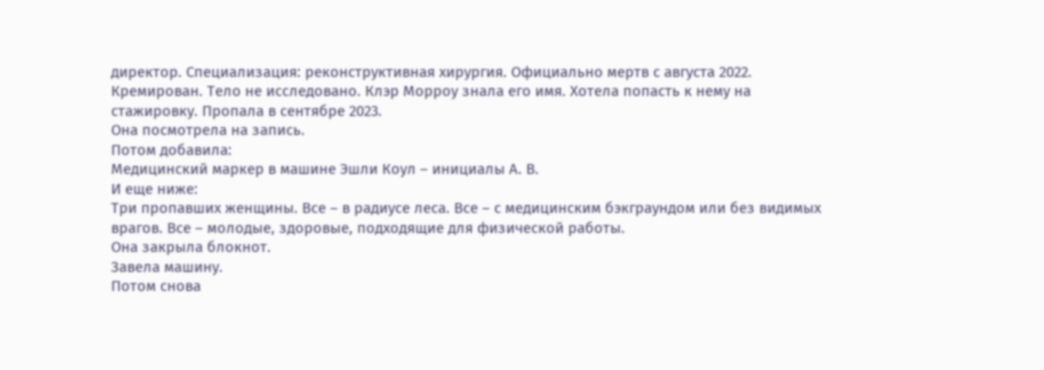директор. Специализация: реконструктивная хирургия. Официально мертв с августа 2022. Кремирован. Тело не исследовано. Клэр Морроу знала его имя. Хотела попасть к нему на стажировку. Пропала в сентябре 2023.
Она посмотрела на запись.
Потом добавила:
Медицинский маркер в машине Эшли Коул – инициалы А. В.
И еще ниже:
Три пропавших женщины. Все – в радиусе леса. Все – с медицинским бэкграундом или без видимых врагов. Все – молодые, здоровые, подходящие для физической работы.
Она закрыла блокнот.
Завела машину.
Потом снова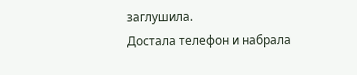заглушила.
Достала телефон и набрала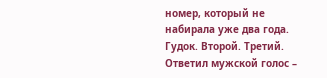номер, который не набирала уже два года.
Гудок. Второй. Третий.
Ответил мужской голос –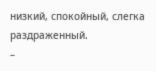низкий, спокойный, слегка раздраженный.
–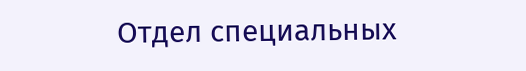Отдел специальных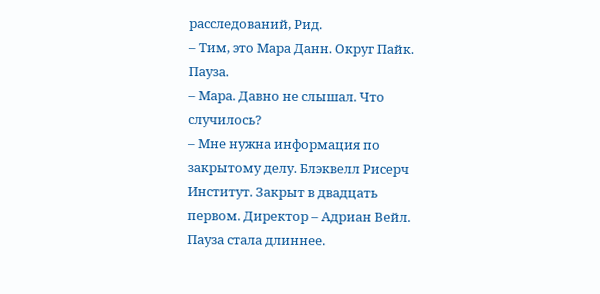расследований, Рид.
– Тим, это Мара Данн. Округ Пайк.
Пауза.
– Мара. Давно не слышал. Что случилось?
– Мне нужна информация по закрытому делу. Блэквелл Рисерч Институт. Закрыт в двадцать первом. Директор – Адриан Вейл.
Пауза стала длиннее.